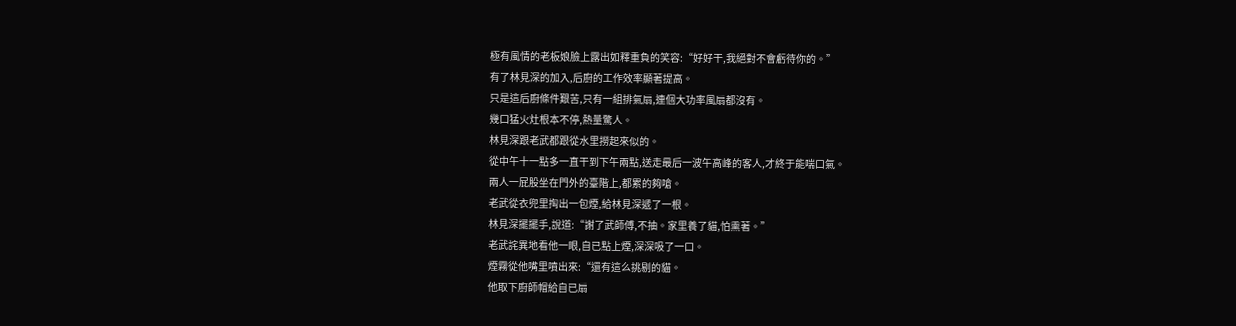極有風情的老板娘臉上露出如釋重負的笑容:“好好干,我絕對不會虧待你的。”
有了林見深的加入,后廚的工作效率顯著提高。
只是這后廚條件艱苦,只有一組排氣扇,連個大功率風扇都沒有。
幾口猛火灶根本不停,熱量驚人。
林見深跟老武都跟從水里撈起來似的。
從中午十一點多一直干到下午兩點,送走最后一波午高峰的客人,才終于能喘口氣。
兩人一屁股坐在門外的臺階上,都累的夠嗆。
老武從衣兜里掏出一包煙,給林見深遞了一根。
林見深擺擺手,說道:“謝了武師傅,不抽。家里養了貓,怕熏著。”
老武詫異地看他一眼,自已點上煙,深深吸了一口。
煙霧從他嘴里噴出來:“還有這么挑剔的貓。
他取下廚師帽給自已扇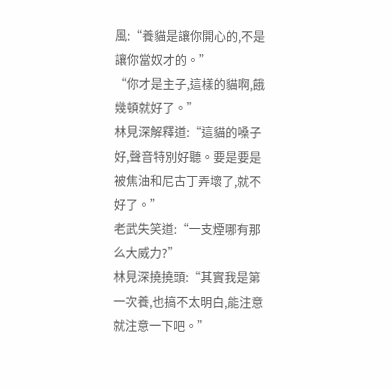風:“養貓是讓你開心的,不是讓你當奴才的。”
“你才是主子,這樣的貓啊,餓幾頓就好了。”
林見深解釋道:“這貓的嗓子好,聲音特別好聽。要是要是被焦油和尼古丁弄壞了,就不好了。”
老武失笑道:“一支煙哪有那么大威力?”
林見深撓撓頭:“其實我是第一次養,也搞不太明白,能注意就注意一下吧。”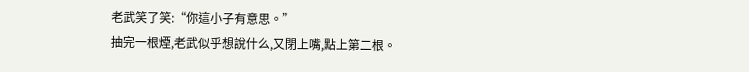老武笑了笑:“你這小子有意思。”
抽完一根煙,老武似乎想說什么,又閉上嘴,點上第二根。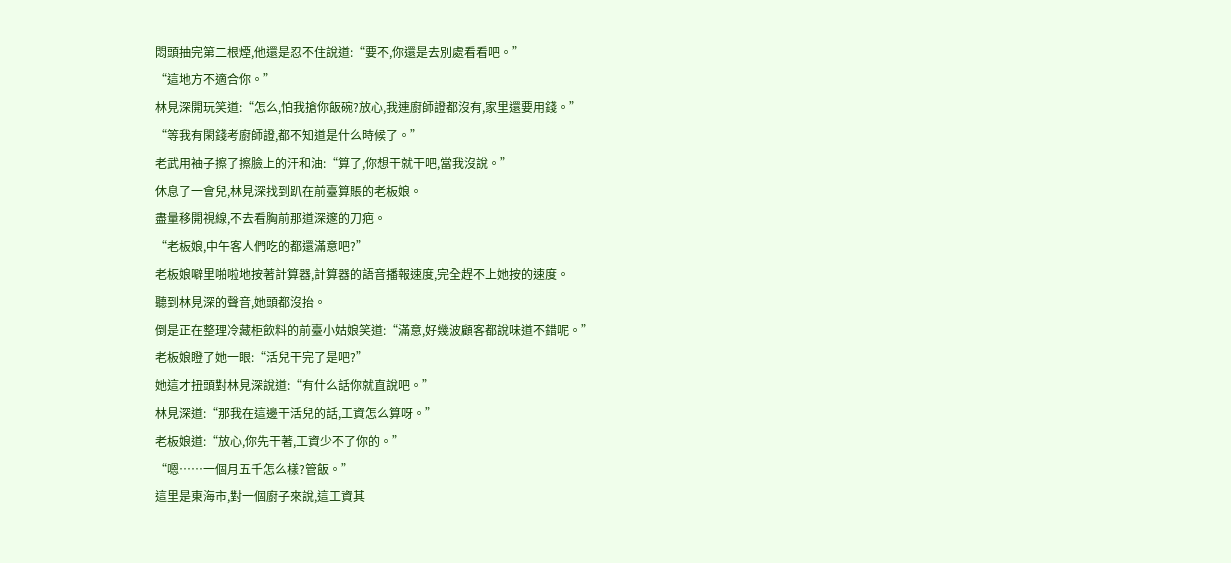悶頭抽完第二根煙,他還是忍不住說道:“要不,你還是去別處看看吧。”
“這地方不適合你。”
林見深開玩笑道:“怎么,怕我搶你飯碗?放心,我連廚師證都沒有,家里還要用錢。”
“等我有閑錢考廚師證,都不知道是什么時候了。”
老武用袖子擦了擦臉上的汗和油:“算了,你想干就干吧,當我沒說。”
休息了一會兒,林見深找到趴在前臺算賬的老板娘。
盡量移開視線,不去看胸前那道深邃的刀疤。
“老板娘,中午客人們吃的都還滿意吧?”
老板娘噼里啪啦地按著計算器,計算器的語音播報速度,完全趕不上她按的速度。
聽到林見深的聲音,她頭都沒抬。
倒是正在整理冷藏柜飲料的前臺小姑娘笑道:“滿意,好幾波顧客都說味道不錯呢。”
老板娘瞪了她一眼:“活兒干完了是吧?”
她這才扭頭對林見深說道:“有什么話你就直說吧。”
林見深道:“那我在這邊干活兒的話,工資怎么算呀。”
老板娘道:“放心,你先干著,工資少不了你的。”
“嗯……一個月五千怎么樣?管飯。”
這里是東海市,對一個廚子來說,這工資其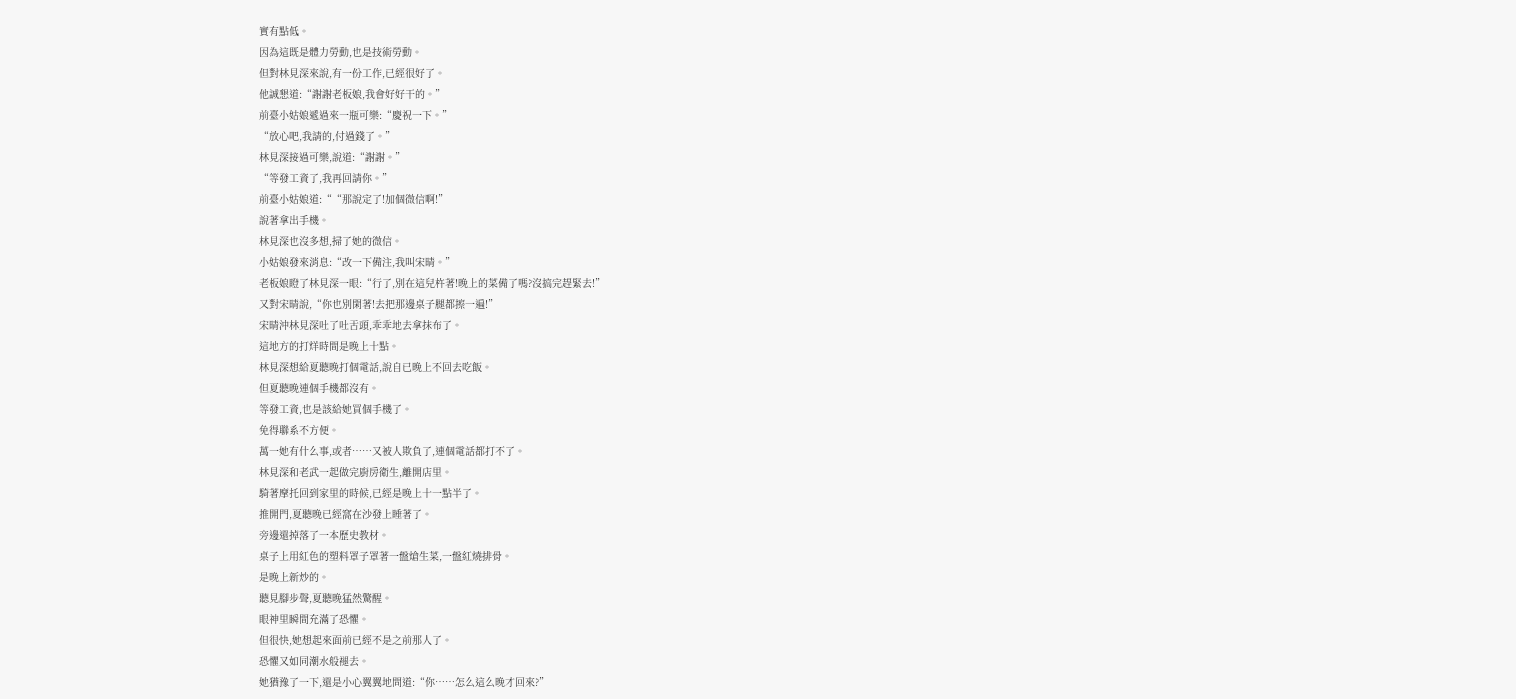實有點低。
因為這既是體力勞動,也是技術勞動。
但對林見深來說,有一份工作,已經很好了。
他誠懇道:“謝謝老板娘,我會好好干的。”
前臺小姑娘遞過來一瓶可樂:“慶祝一下。”
“放心吧,我請的,付過錢了。”
林見深接過可樂,說道:“謝謝。”
“等發工資了,我再回請你。”
前臺小姑娘道:““那說定了!加個微信啊!”
說著拿出手機。
林見深也沒多想,掃了她的微信。
小姑娘發來消息:“改一下備注,我叫宋晴。”
老板娘瞪了林見深一眼:“行了,別在這兒杵著!晚上的菜備了嗎?沒搞完趕緊去!”
又對宋晴說,“你也別閑著!去把那邊桌子腿都擦一遍!”
宋晴沖林見深吐了吐舌頭,乖乖地去拿抹布了。
這地方的打烊時間是晚上十點。
林見深想給夏聽晚打個電話,說自已晚上不回去吃飯。
但夏聽晚連個手機都沒有。
等發工資,也是該給她買個手機了。
免得聯系不方便。
萬一她有什么事,或者……又被人欺負了,連個電話都打不了。
林見深和老武一起做完廚房衛生,離開店里。
騎著摩托回到家里的時候,已經是晚上十一點半了。
推開門,夏聽晚已經窩在沙發上睡著了。
旁邊還掉落了一本歷史教材。
桌子上用紅色的塑料罩子罩著一盤熗生菜,一盤紅燒排骨。
是晚上新炒的。
聽見腳步聲,夏聽晚猛然驚醒。
眼神里瞬間充滿了恐懼。
但很快,她想起來面前已經不是之前那人了。
恐懼又如同潮水般褪去。
她猶豫了一下,還是小心翼翼地問道:“你……怎么這么晚才回來?”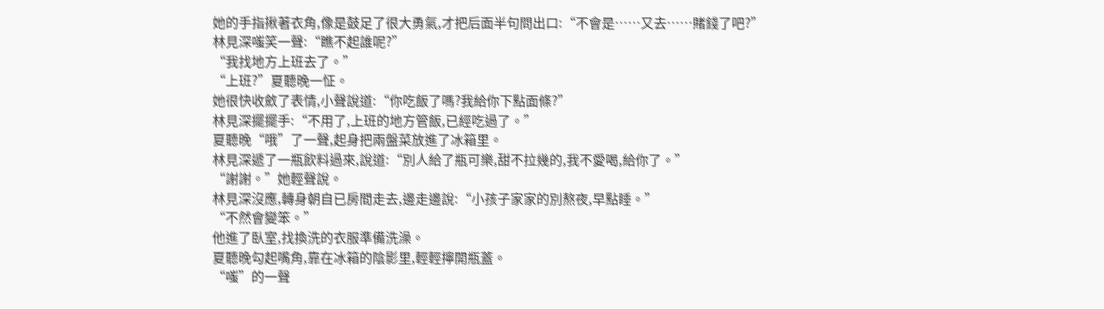她的手指揪著衣角,像是鼓足了很大勇氣,才把后面半句問出口:“不會是……又去……賭錢了吧?”
林見深嗤笑一聲:“瞧不起誰呢?”
“我找地方上班去了。”
“上班?”夏聽晚一怔。
她很快收斂了表情,小聲說道:“你吃飯了嗎?我給你下點面條?”
林見深擺擺手:“不用了,上班的地方管飯,已經吃過了。”
夏聽晚“哦”了一聲,起身把兩盤菜放進了冰箱里。
林見深遞了一瓶飲料過來,說道:“別人給了瓶可樂,甜不拉幾的,我不愛喝,給你了。”
“謝謝。”她輕聲說。
林見深沒應,轉身朝自已房間走去,邊走邊說:“小孩子家家的別熬夜,早點睡。”
“不然會變笨。”
他進了臥室,找換洗的衣服準備洗澡。
夏聽晚勾起嘴角,靠在冰箱的陰影里,輕輕擰開瓶蓋。
“嗤”的一聲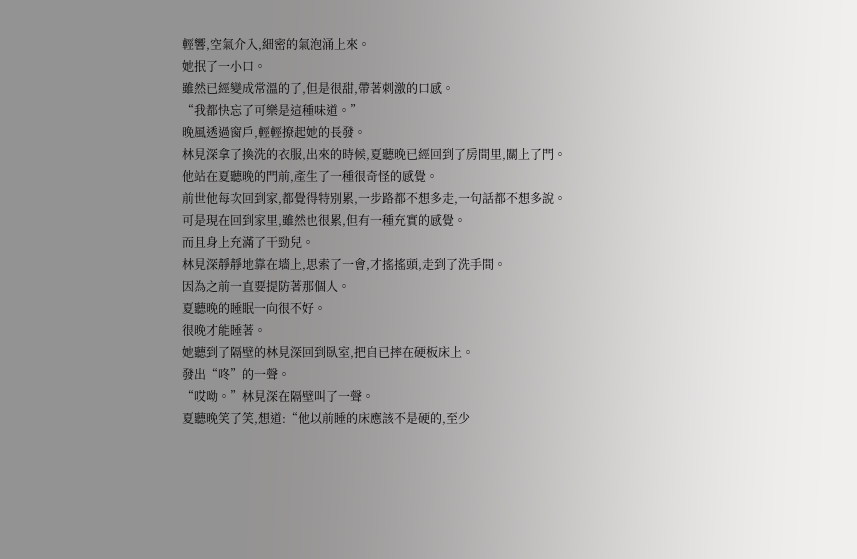輕響,空氣介入,細密的氣泡涌上來。
她抿了一小口。
雖然已經變成常溫的了,但是很甜,帶著刺激的口感。
“我都快忘了可樂是這種味道。”
晚風透過窗戶,輕輕撩起她的長發。
林見深拿了換洗的衣服,出來的時候,夏聽晚已經回到了房間里,關上了門。
他站在夏聽晚的門前,產生了一種很奇怪的感覺。
前世他每次回到家,都覺得特別累,一步路都不想多走,一句話都不想多說。
可是現在回到家里,雖然也很累,但有一種充實的感覺。
而且身上充滿了干勁兒。
林見深靜靜地靠在墻上,思索了一會,才搖搖頭,走到了洗手間。
因為之前一直要提防著那個人。
夏聽晚的睡眠一向很不好。
很晚才能睡著。
她聽到了隔壁的林見深回到臥室,把自已摔在硬板床上。
發出“咚”的一聲。
“哎呦。”林見深在隔壁叫了一聲。
夏聽晚笑了笑,想道:“他以前睡的床應該不是硬的,至少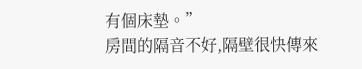有個床墊。”
房間的隔音不好,隔壁很快傳來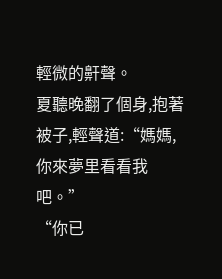輕微的鼾聲。
夏聽晚翻了個身,抱著被子,輕聲道:“媽媽,你來夢里看看我吧。”
“你已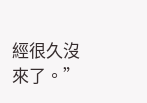經很久沒來了。”